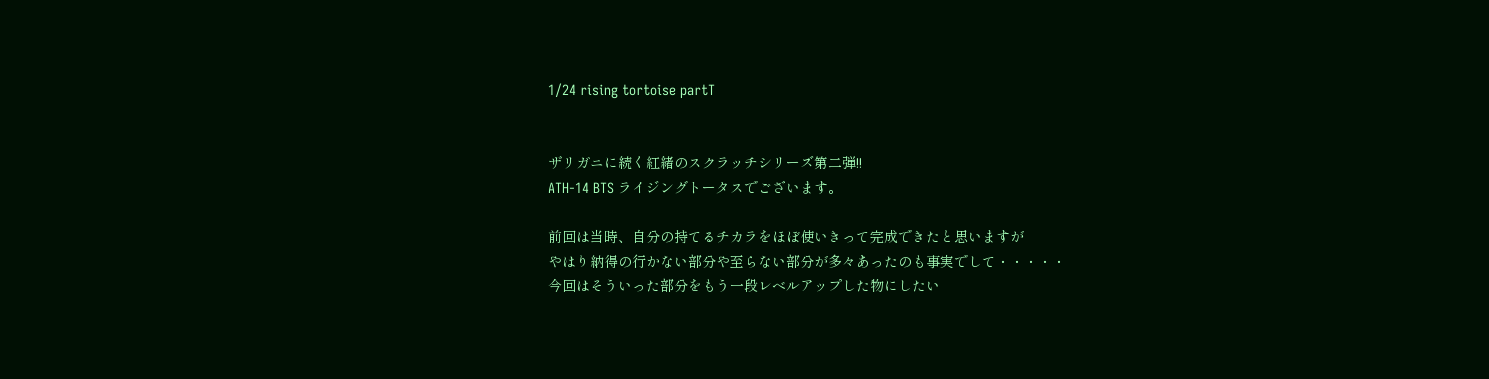1/24 rising tortoise partT


ザリガニに続く紅緒のスクラッチシリーズ第二弾!!
ATH-14 BTS ライジングトータスでございます。

前回は当時、自分の持てるチカラをほぼ使いきって完成できたと思いますが
やはり納得の行かない部分や至らない部分が多々あったのも事実でして・・・・・
今回はそういった部分をもう一段レベルアップした物にしたい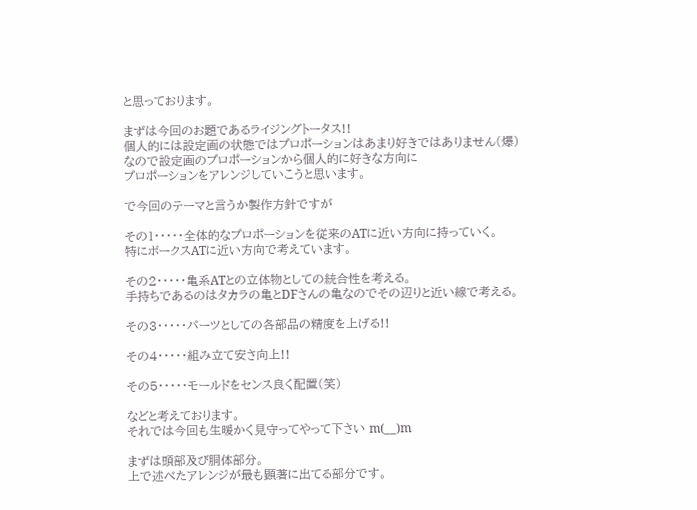と思っております。

まずは今回のお題であるライジングトータス!!
個人的には設定画の状態ではプロポーションはあまり好きではありません(爆)
なので設定画のプロポーションから個人的に好きな方向に
プロポーションをアレンジしていこうと思います。

で今回のテーマと言うか製作方針ですが

その1・・・・・全体的なプロポーションを従来のATに近い方向に持っていく。
特にボークスATに近い方向で考えています。

その2・・・・・亀系ATとの立体物としての統合性を考える。
手持ちであるのはタカラの亀とDFさんの亀なのでその辺りと近い線で考える。

その3・・・・・パーツとしての各部品の精度を上げる!!

その4・・・・・組み立て安さ向上!!

その5・・・・・モールドをセンス良く配置(笑)

などと考えております。
それでは今回も生暖かく見守ってやって下さい m(__)m

まずは頭部及び胴体部分。
上で述べたアレンジが最も顕著に出てる部分です。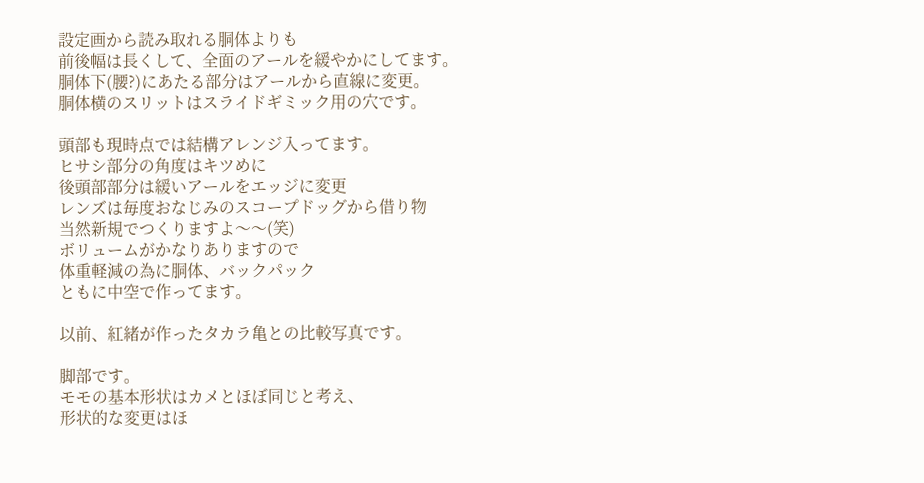設定画から読み取れる胴体よりも
前後幅は長くして、全面のアールを緩やかにしてます。
胴体下(腰?)にあたる部分はアールから直線に変更。
胴体横のスリットはスライドギミック用の穴です。

頭部も現時点では結構アレンジ入ってます。
ヒサシ部分の角度はキツめに
後頭部部分は緩いアールをエッジに変更
レンズは毎度おなじみのスコープドッグから借り物
当然新規でつくりますよ〜〜(笑)
ボリュームがかなりありますので
体重軽減の為に胴体、バックパック
ともに中空で作ってます。

以前、紅緒が作ったタカラ亀との比較写真です。

脚部です。
モモの基本形状はカメとほぼ同じと考え、
形状的な変更はほ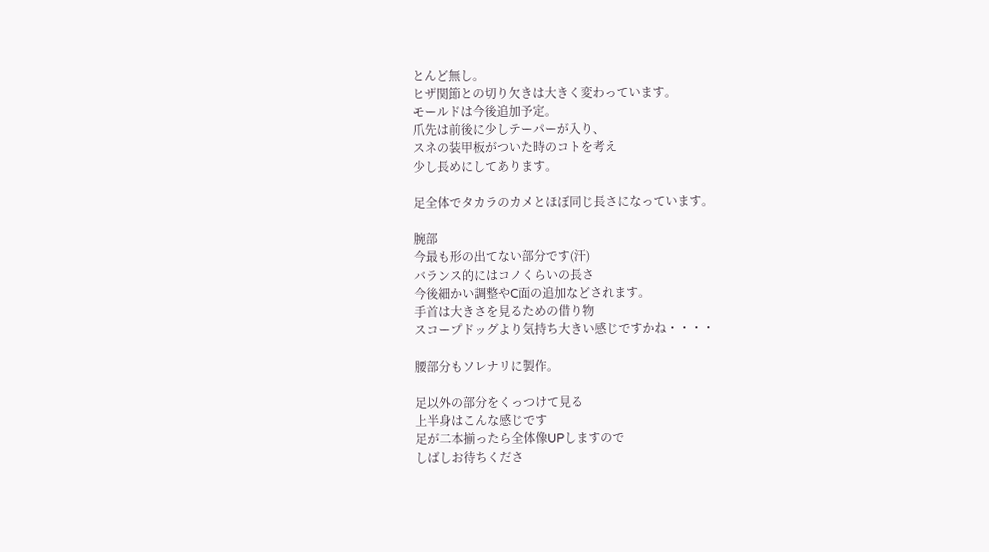とんど無し。
ヒザ関節との切り欠きは大きく変わっています。
モールドは今後追加予定。
爪先は前後に少しテーパーが入り、
スネの装甲板がついた時のコトを考え
少し長めにしてあります。

足全体でタカラのカメとほぼ同じ長さになっています。

腕部
今最も形の出てない部分です(汗)
バランス的にはコノくらいの長さ
今後細かい調整やC面の追加などされます。
手首は大きさを見るための借り物
スコープドッグより気持ち大きい感じですかね・・・・

腰部分もソレナリに製作。

足以外の部分をくっつけて見る
上半身はこんな感じです
足が二本揃ったら全体像UPしますので
しばしお待ちくださ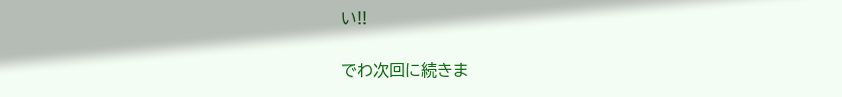い!!

でわ次回に続きま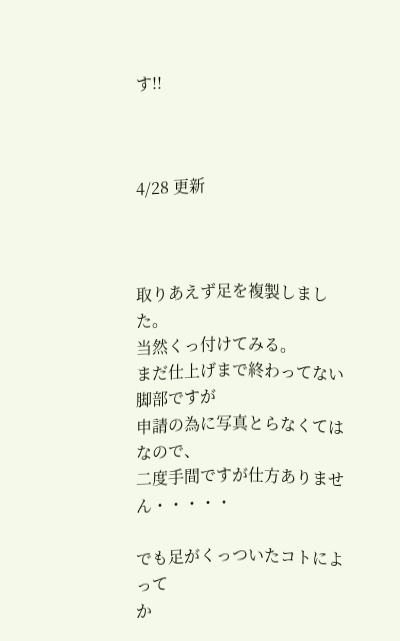す!!



4/28 更新



取りあえず足を複製しました。
当然くっ付けてみる。
まだ仕上げまで終わってない脚部ですが
申請の為に写真とらなくてはなので、
二度手間ですが仕方ありません・・・・・

でも足がくっついたコトによって
か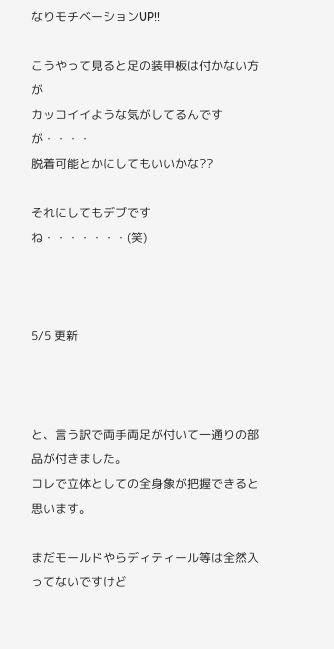なりモチベーションUP!!

こうやって見ると足の装甲板は付かない方が
カッコイイような気がしてるんですが・・・・
脱着可能とかにしてもいいかな??

それにしてもデブですね・・・・・・・(笑)



5/5 更新



と、言う訳で両手両足が付いて一通りの部品が付きました。
コレで立体としての全身象が把握できると思います。

まだモールドやらディティール等は全然入ってないですけど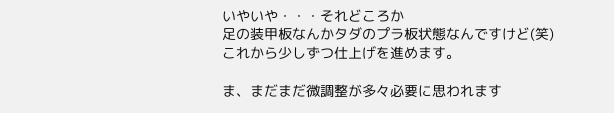いやいや・・・それどころか
足の装甲板なんかタダのプラ板状態なんですけど(笑)
これから少しずつ仕上げを進めます。

ま、まだまだ微調整が多々必要に思われます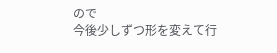ので
今後少しずつ形を変えて行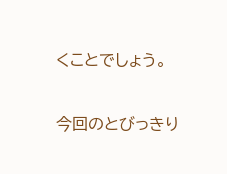くことでしょう。

今回のとびっきり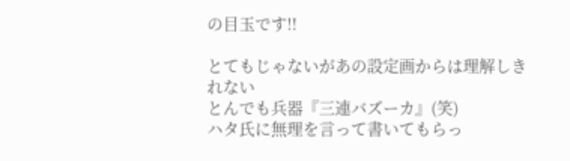の目玉です!!

とてもじゃないがあの設定画からは理解しきれない
とんでも兵器『三連バズーカ』(笑)
ハタ氏に無理を言って書いてもらっ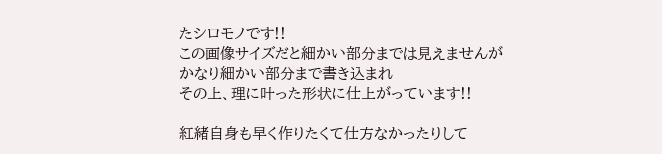たシロモノです!!
この画像サイズだと細かい部分までは見えませんが
かなり細かい部分まで書き込まれ
その上、理に叶った形状に仕上がっています!!

紅緒自身も早く作りたくて仕方なかったりして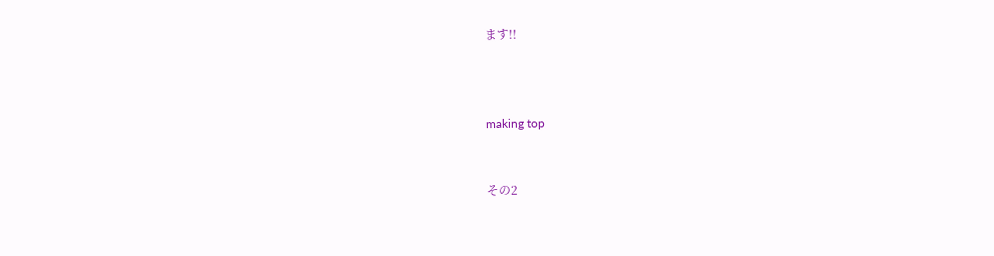ます!!



making top


その2